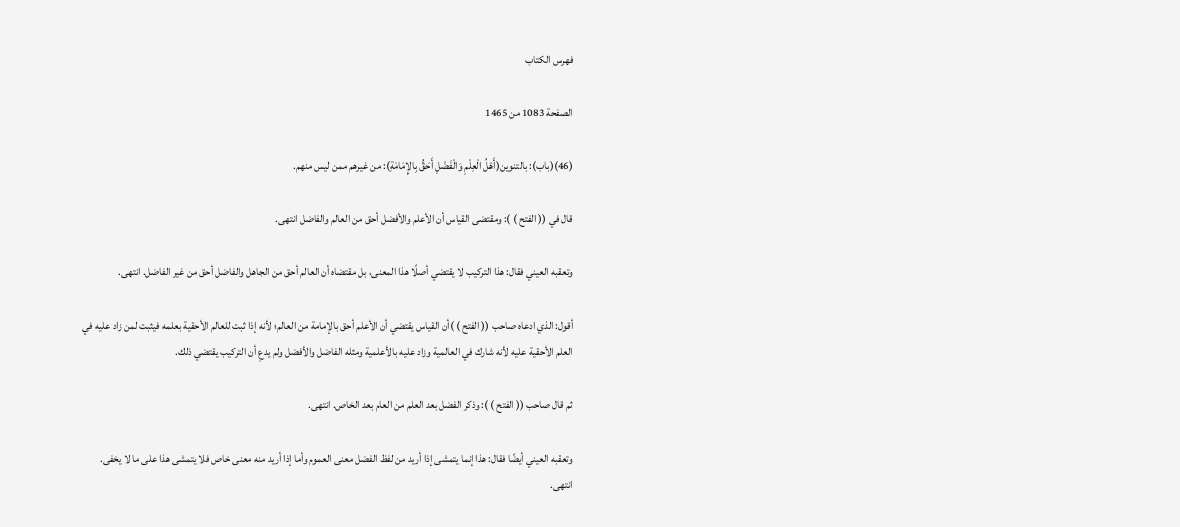فهرس الكتاب

الصفحة 1083 من 1465

(46)(باب): بالتنوين(أَهْلُ الْعِلْمِ وَالْفَضْلِ أَحَقُّ بِالإِمَامَةِ): من غيرهم ممن ليس منهم.

قال في (( الفتح ) ): ومقتضى القياس أن الأعلم والأفضل أحق من العالم والفاضل انتهى.

وتعقبه العيني فقال: هذا التركيب لا يقتضي أصلًا هذا المعنى، بل مقتضاه أن العالم أحق من الجاهل والفاضل أحق من غير الفاضل. انتهى.

أقول: الذي ادعاه صاحب (( الفتح ) )أن القياس يقتضي أن الأعلم أحق بالإمامة من العالم؛ لأنه إذا ثبت للعالم الأحقية بعلمه فيثبت لمن زاد عليه في العلم الأحقية عليه لأنه شارك في العالمية وزاد عليه بالأعلمية ومثله الفاضل والأفضل ولم يدعِ أن التركيب يقتضي ذلك.

ثم قال صاحب (( الفتح ) ): وذكر الفضل بعد العلم من العام بعد الخاص. انتهى.

وتعقبه العيني أيضًا فقال: هذا إنما يتمشى إذا أريد من لفظ الفضل معنى العموم وأما إذا أريد منه معنى خاص فلا يتمشى هذا على ما لا يخفى. انتهى.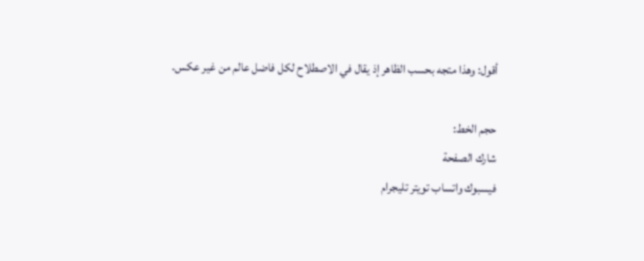أقول: وهذا متجه بحسب الظاهر إذ يقال في الاصطلاح لكل فاضل عالم من غير عكس.

حجم الخط:
شارك الصفحة
فيسبوك واتساب تويتر تليجرام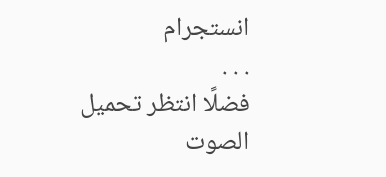انستجرام
. . .
فضلًا انتظر تحميل الصوت